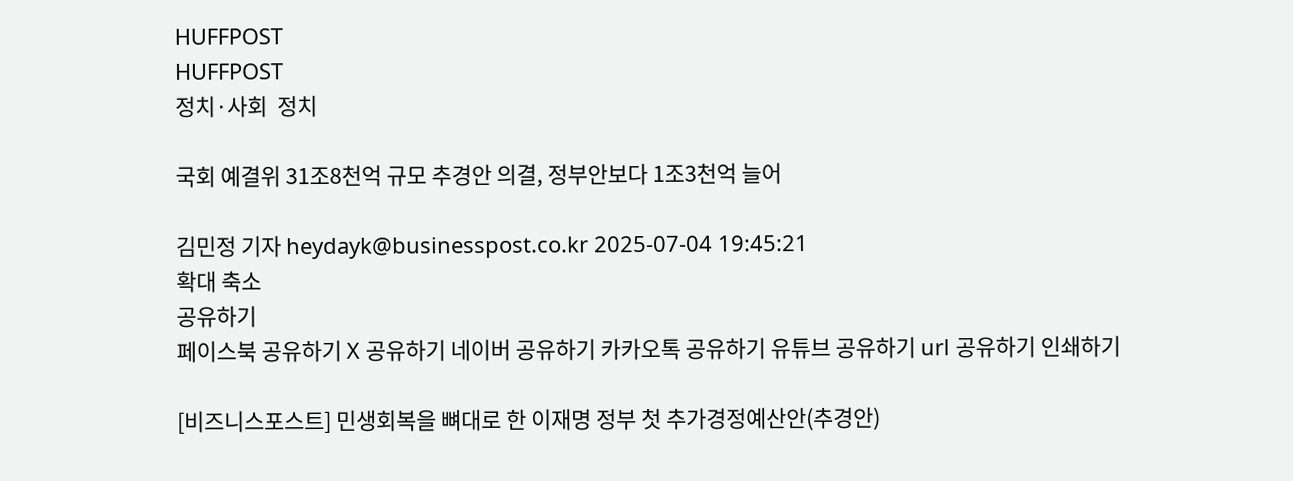HUFFPOST
HUFFPOST
정치·사회  정치

국회 예결위 31조8천억 규모 추경안 의결, 정부안보다 1조3천억 늘어

김민정 기자 heydayk@businesspost.co.kr 2025-07-04 19:45:21
확대 축소
공유하기
페이스북 공유하기 X 공유하기 네이버 공유하기 카카오톡 공유하기 유튜브 공유하기 url 공유하기 인쇄하기

[비즈니스포스트] 민생회복을 뼈대로 한 이재명 정부 첫 추가경정예산안(추경안)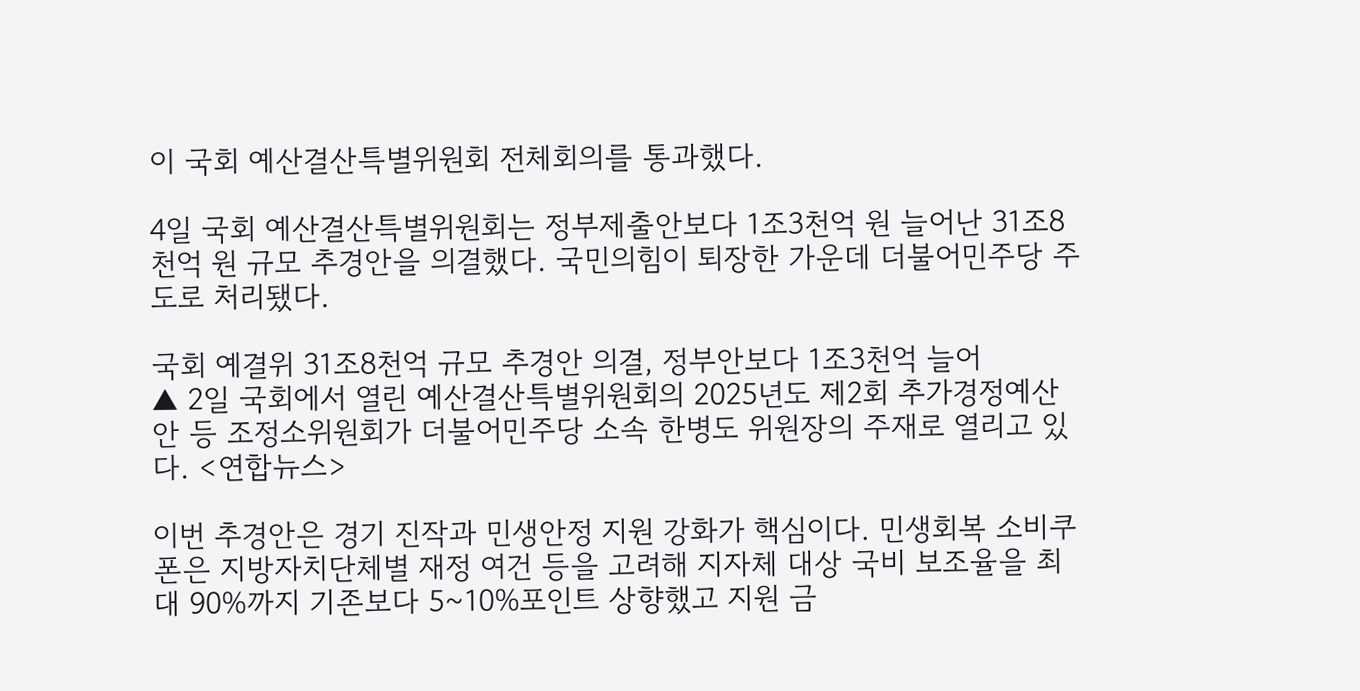이 국회 예산결산특별위원회 전체회의를 통과했다.

4일 국회 예산결산특별위원회는 정부제출안보다 1조3천억 원 늘어난 31조8천억 원 규모 추경안을 의결했다. 국민의힘이 퇴장한 가운데 더불어민주당 주도로 처리됐다.

국회 예결위 31조8천억 규모 추경안 의결, 정부안보다 1조3천억 늘어
▲ 2일 국회에서 열린 예산결산특별위원회의 2025년도 제2회 추가경정예산안 등 조정소위원회가 더불어민주당 소속 한병도 위원장의 주재로 열리고 있다. <연합뉴스>

이번 추경안은 경기 진작과 민생안정 지원 강화가 핵심이다. 민생회복 소비쿠폰은 지방자치단체별 재정 여건 등을 고려해 지자체 대상 국비 보조율을 최대 90%까지 기존보다 5~10%포인트 상향했고 지원 금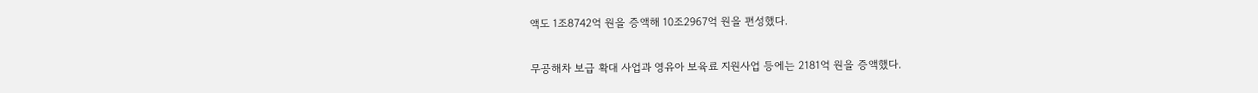액도 1조8742억 원을 증액해 10조2967억 원을 편성했다.

무공해차 보급 확대 사업과 영유아 보육료 지원사업 등에는 2181억 원을 증액했다.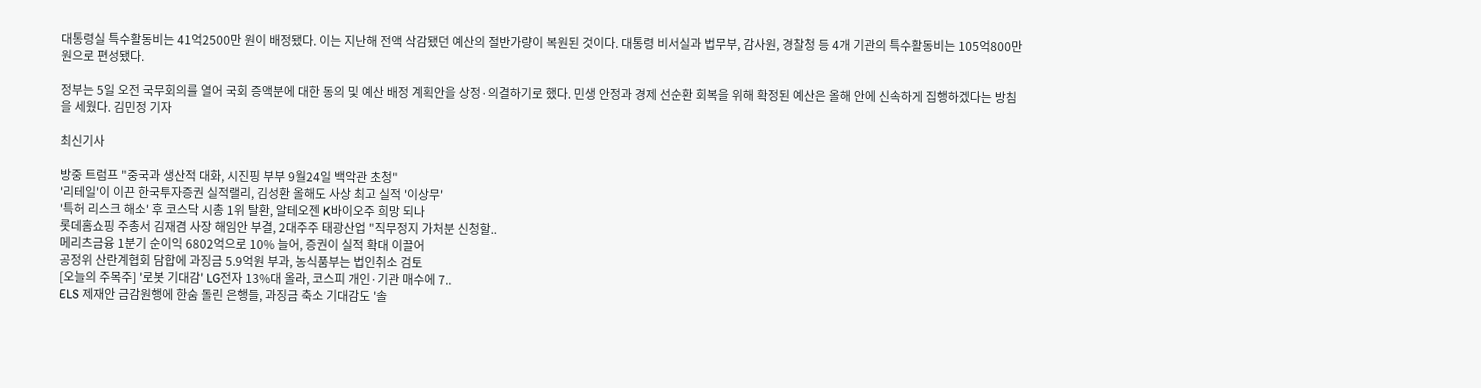대통령실 특수활동비는 41억2500만 원이 배정됐다. 이는 지난해 전액 삭감됐던 예산의 절반가량이 복원된 것이다. 대통령 비서실과 법무부, 감사원, 경찰청 등 4개 기관의 특수활동비는 105억800만 원으로 편성됐다.

정부는 5일 오전 국무회의를 열어 국회 증액분에 대한 동의 및 예산 배정 계획안을 상정·의결하기로 했다. 민생 안정과 경제 선순환 회복을 위해 확정된 예산은 올해 안에 신속하게 집행하겠다는 방침을 세웠다. 김민정 기자

최신기사

방중 트럼프 "중국과 생산적 대화, 시진핑 부부 9월24일 백악관 초청"
'리테일'이 이끈 한국투자증권 실적랠리, 김성환 올해도 사상 최고 실적 '이상무'
'특허 리스크 해소' 후 코스닥 시총 1위 탈환, 알테오젠 K바이오주 희망 되나
롯데홈쇼핑 주총서 김재겸 사장 해임안 부결, 2대주주 태광산업 "직무정지 가처분 신청할..
메리츠금융 1분기 순이익 6802억으로 10% 늘어, 증권이 실적 확대 이끌어
공정위 산란계협회 담합에 과징금 5.9억원 부과, 농식품부는 법인취소 검토
[오늘의 주목주] '로봇 기대감' LG전자 13%대 올라, 코스피 개인·기관 매수에 7..
ELS 제재안 금감원행에 한숨 돌린 은행들, 과징금 축소 기대감도 '솔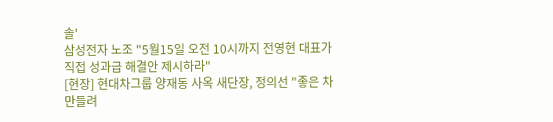솔'
삼성전자 노조 "5월15일 오전 10시까지 전영현 대표가 직접 성과급 해결안 제시하라"
[현장] 현대차그룹 양재동 사옥 새단장, 정의선 "좋은 차 만들려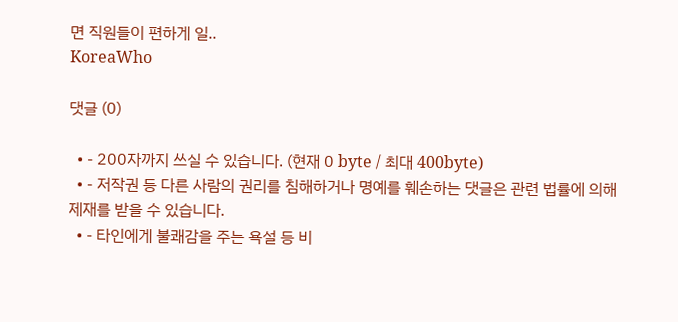면 직원들이 편하게 일..
KoreaWho

댓글 (0)

  • - 200자까지 쓰실 수 있습니다. (현재 0 byte / 최대 400byte)
  • - 저작권 등 다른 사람의 권리를 침해하거나 명예를 훼손하는 댓글은 관련 법률에 의해 제재를 받을 수 있습니다.
  • - 타인에게 불쾌감을 주는 욕설 등 비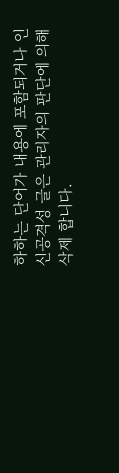하하는 단어가 내용에 포함되거나 인신공격성 글은 관리자의 판단에 의해 삭제 합니다.